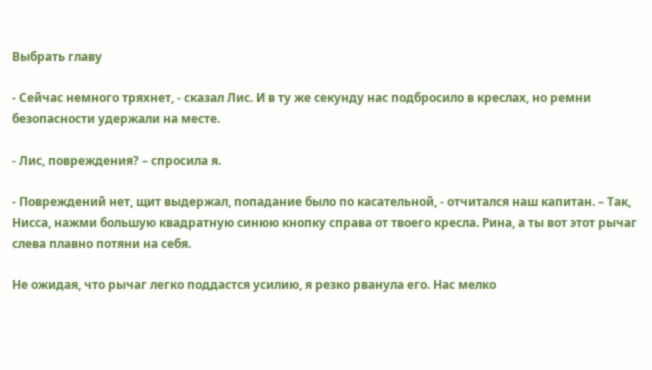Выбрать главу

- Сейчас немного тряхнет, - сказал Лис. И в ту же секунду нас подбросило в креслах, но ремни безопасности удержали на месте.

- Лис, повреждения? – спросила я.

- Повреждений нет, щит выдержал, попадание было по касательной, - отчитался наш капитан. – Так, Нисса, нажми большую квадратную синюю кнопку справа от твоего кресла. Рина, а ты вот этот рычаг слева плавно потяни на себя.

Не ожидая, что рычаг легко поддастся усилию, я резко рванула его. Нас мелко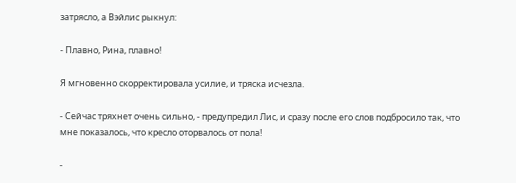затрясло, а Вэйлис рыкнул:

- Плавно, Рина, плавно!

Я мгновенно скорректировала усилие, и тряска исчезла.

- Сейчас тряхнет очень сильно, - предупредил Лис, и сразу после его слов подбросило так, что мне показалось, что кресло оторвалось от пола!

-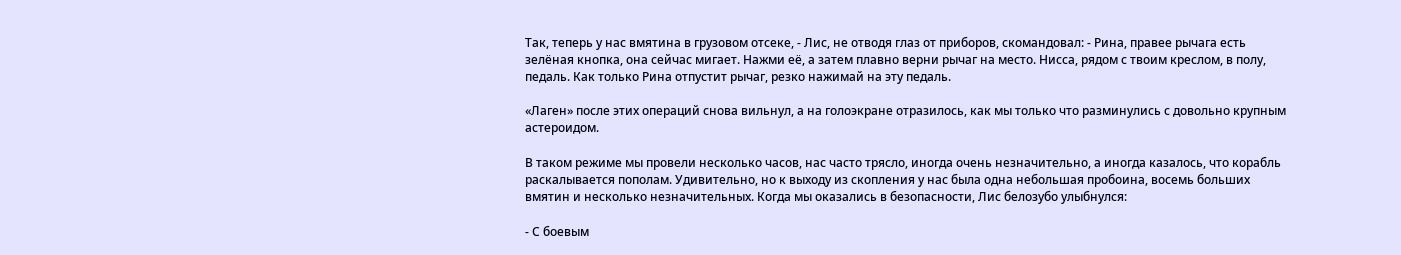Так, теперь у нас вмятина в грузовом отсеке, - Лис, не отводя глаз от приборов, скомандовал: - Рина, правее рычага есть зелёная кнопка, она сейчас мигает. Нажми её, а затем плавно верни рычаг на место. Нисса, рядом с твоим креслом, в полу, педаль. Как только Рина отпустит рычаг, резко нажимай на эту педаль.

«Лаген» после этих операций снова вильнул, а на голоэкране отразилось, как мы только что разминулись с довольно крупным астероидом.

В таком режиме мы провели несколько часов, нас часто трясло, иногда очень незначительно, а иногда казалось, что корабль раскалывается пополам. Удивительно, но к выходу из скопления у нас была одна небольшая пробоина, восемь больших вмятин и несколько незначительных. Когда мы оказались в безопасности, Лис белозубо улыбнулся:

- С боевым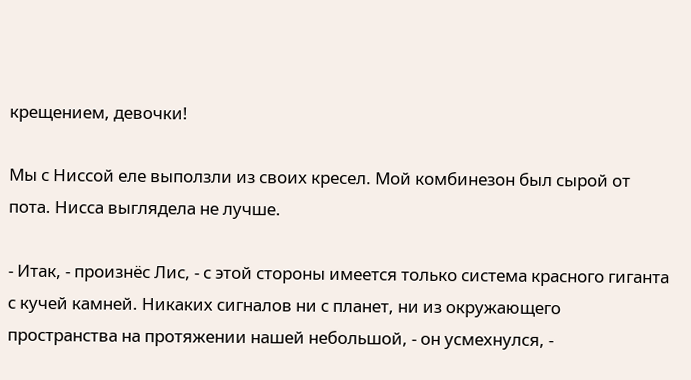крещением, девочки!

Мы с Ниссой еле выползли из своих кресел. Мой комбинезон был сырой от пота. Нисса выглядела не лучше.

- Итак, - произнёс Лис, - с этой стороны имеется только система красного гиганта с кучей камней. Никаких сигналов ни с планет, ни из окружающего пространства на протяжении нашей небольшой, - он усмехнулся, -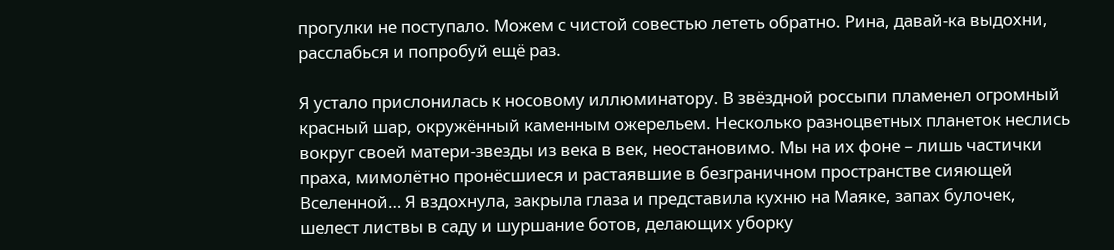прогулки не поступало. Можем с чистой совестью лететь обратно. Рина, давай-ка выдохни, расслабься и попробуй ещё раз.

Я устало прислонилась к носовому иллюминатору. В звёздной россыпи пламенел огромный красный шар, окружённый каменным ожерельем. Несколько разноцветных планеток неслись вокруг своей матери-звезды из века в век, неостановимо. Мы на их фоне – лишь частички праха, мимолётно пронёсшиеся и растаявшие в безграничном пространстве сияющей Вселенной… Я вздохнула, закрыла глаза и представила кухню на Маяке, запах булочек, шелест листвы в саду и шуршание ботов, делающих уборку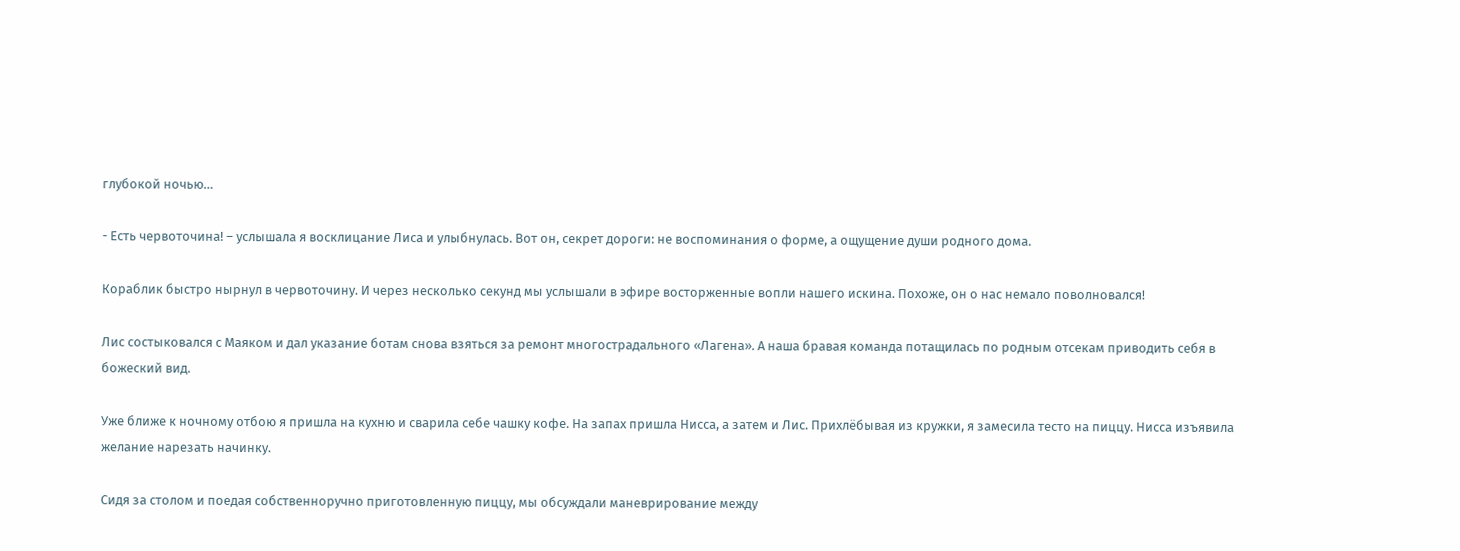глубокой ночью…

- Есть червоточина! – услышала я восклицание Лиса и улыбнулась. Вот он, секрет дороги: не воспоминания о форме, а ощущение души родного дома.

Кораблик быстро нырнул в червоточину. И через несколько секунд мы услышали в эфире восторженные вопли нашего искина. Похоже, он о нас немало поволновался!

Лис состыковался с Маяком и дал указание ботам снова взяться за ремонт многострадального «Лагена». А наша бравая команда потащилась по родным отсекам приводить себя в божеский вид.

Уже ближе к ночному отбою я пришла на кухню и сварила себе чашку кофе. На запах пришла Нисса, а затем и Лис. Прихлёбывая из кружки, я замесила тесто на пиццу. Нисса изъявила желание нарезать начинку.

Сидя за столом и поедая собственноручно приготовленную пиццу, мы обсуждали маневрирование между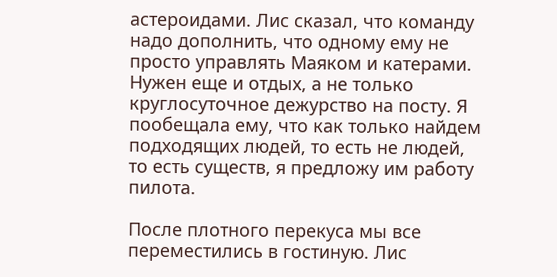астероидами. Лис сказал, что команду надо дополнить, что одному ему не просто управлять Маяком и катерами. Нужен еще и отдых, а не только круглосуточное дежурство на посту. Я пообещала ему, что как только найдем подходящих людей, то есть не людей, то есть существ, я предложу им работу пилота.

После плотного перекуса мы все переместились в гостиную. Лис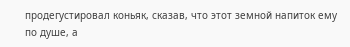продегустировал коньяк, сказав, что этот земной напиток ему по душе, а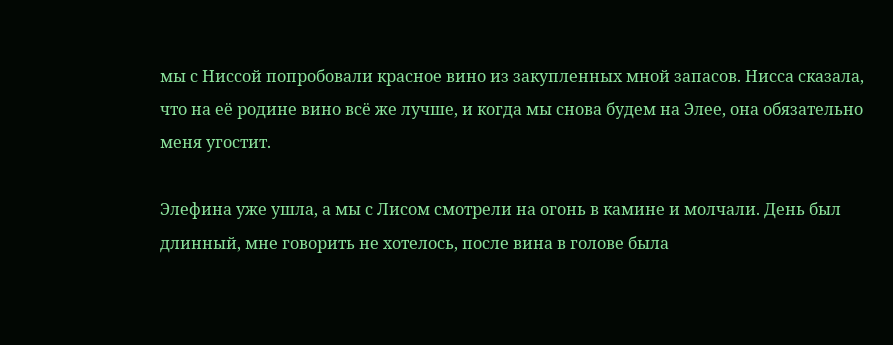мы с Ниссой попробовали красное вино из закупленных мной запасов. Нисса сказала, что на её родине вино всё же лучше, и когда мы снова будем на Элее, она обязательно меня угостит.

Элефина уже ушла, а мы с Лисом смотрели на огонь в камине и молчали. День был длинный, мне говорить не хотелось, после вина в голове была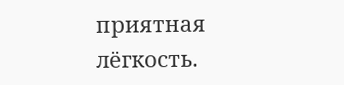приятная лёгкость.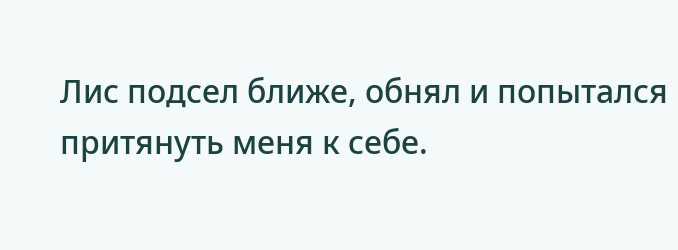Лис подсел ближе, обнял и попытался притянуть меня к себе.